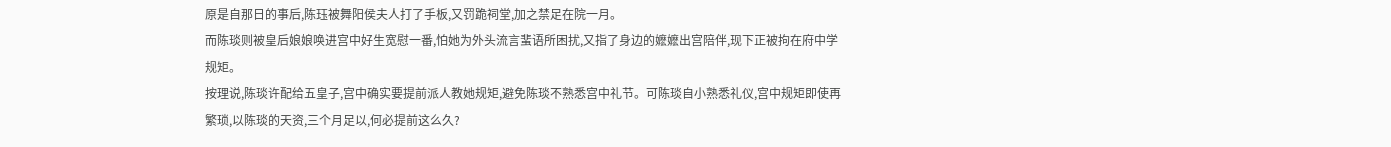原是自那日的事后,陈珏被舞阳侯夫人打了手板,又罚跪祠堂,加之禁足在院一月。
而陈琰则被皇后娘娘唤进宫中好生宽慰一番,怕她为外头流言蜚语所困扰,又指了身边的嬷嬷出宫陪伴,现下正被拘在府中学规矩。
按理说,陈琰许配给五皇子,宫中确实要提前派人教她规矩,避免陈琰不熟悉宫中礼节。可陈琰自小熟悉礼仪,宫中规矩即使再繁琐,以陈琰的天资,三个月足以,何必提前这么久?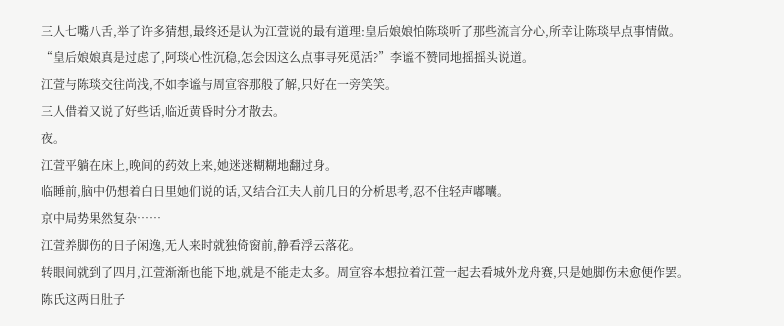三人七嘴八舌,举了许多猜想,最终还是认为江萱说的最有道理:皇后娘娘怕陈琰听了那些流言分心,所幸让陈琰早点事情做。
“皇后娘娘真是过虑了,阿琰心性沉稳,怎会因这么点事寻死觅活?”李谧不赞同地摇摇头说道。
江萱与陈琰交往尚浅,不如李谧与周宣容那般了解,只好在一旁笑笑。
三人借着又说了好些话,临近黄昏时分才散去。
夜。
江萱平躺在床上,晚间的药效上来,她迷迷糊糊地翻过身。
临睡前,脑中仍想着白日里她们说的话,又结合江夫人前几日的分析思考,忍不住轻声嘟囔。
京中局势果然复杂……
江萱养脚伤的日子闲逸,无人来时就独倚窗前,静看浮云落花。
转眼间就到了四月,江萱渐渐也能下地,就是不能走太多。周宣容本想拉着江萱一起去看城外龙舟赛,只是她脚伤未愈便作罢。
陈氏这两日肚子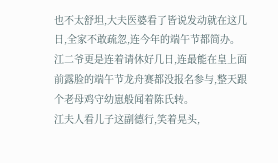也不太舒坦,大夫医婆看了皆说发动就在这几日,全家不敢疏忽,连今年的端午节都简办。
江二爷更是连着请休好几日,连最能在皇上面前露脸的端午节龙舟赛都没报名参与,整天跟个老母鸡守幼崽般闻着陈氏转。
江夫人看儿子这副德行,笑着晃头,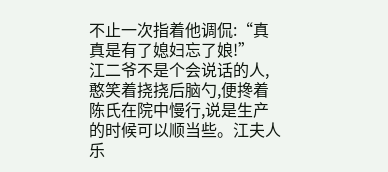不止一次指着他调侃:“真真是有了媳妇忘了娘!”
江二爷不是个会说话的人,憨笑着挠挠后脑勺,便搀着陈氏在院中慢行,说是生产的时候可以顺当些。江夫人乐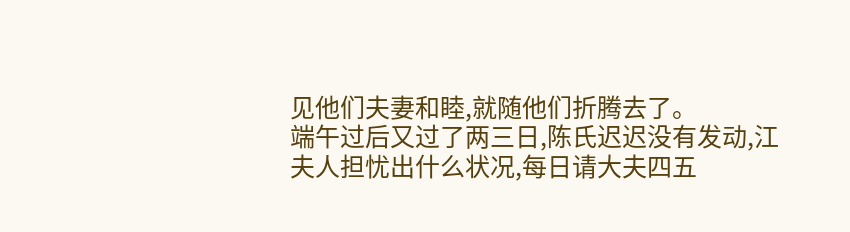见他们夫妻和睦,就随他们折腾去了。
端午过后又过了两三日,陈氏迟迟没有发动,江夫人担忧出什么状况,每日请大夫四五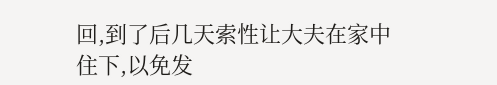回,到了后几天索性让大夫在家中住下,以免发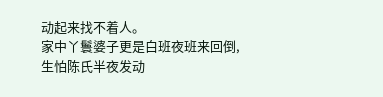动起来找不着人。
家中丫鬟婆子更是白班夜班来回倒,生怕陈氏半夜发动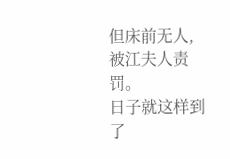但床前无人,被江夫人责罚。
日子就这样到了